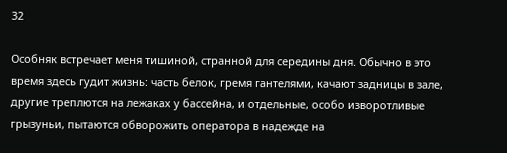32

Особняк встречает меня тишиной, странной для середины дня. Обычно в это время здесь гудит жизнь: часть белок, гремя гантелями, качают задницы в зале, другие треплются на лежаках у бассейна, и отдельные, особо изворотливые грызуньи, пытаются обворожить оператора в надежде на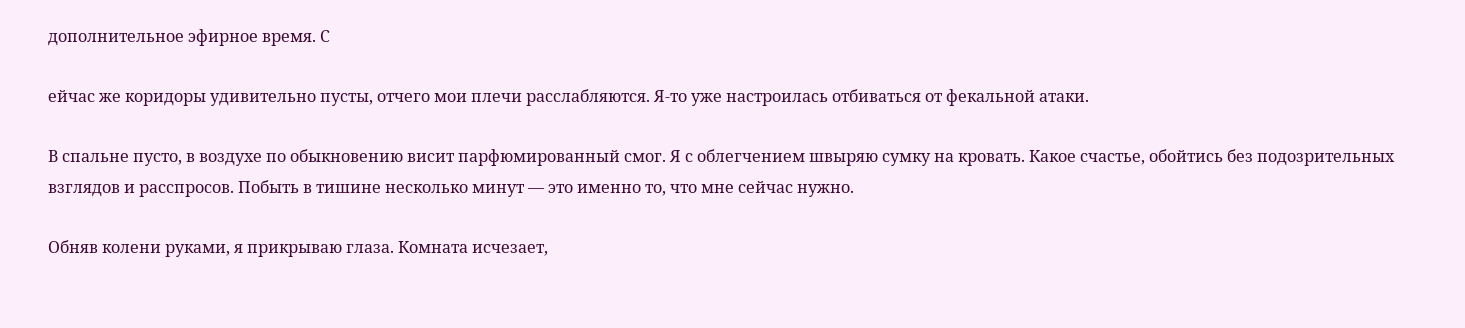дополнительное эфирное время. С

ейчас же коридоры удивительно пусты, отчего мои плечи расслабляются. Я-то уже настроилась отбиваться от фекальной атаки.

В спальне пусто, в воздухе по обыкновению висит парфюмированный смог. Я с облегчением швыряю сумку на кровать. Какое счастье, обойтись без подозрительных взглядов и расспросов. Побыть в тишине несколько минут — это именно то, что мне сейчас нужно.

Обняв колени руками, я прикрываю глаза. Комната исчезает,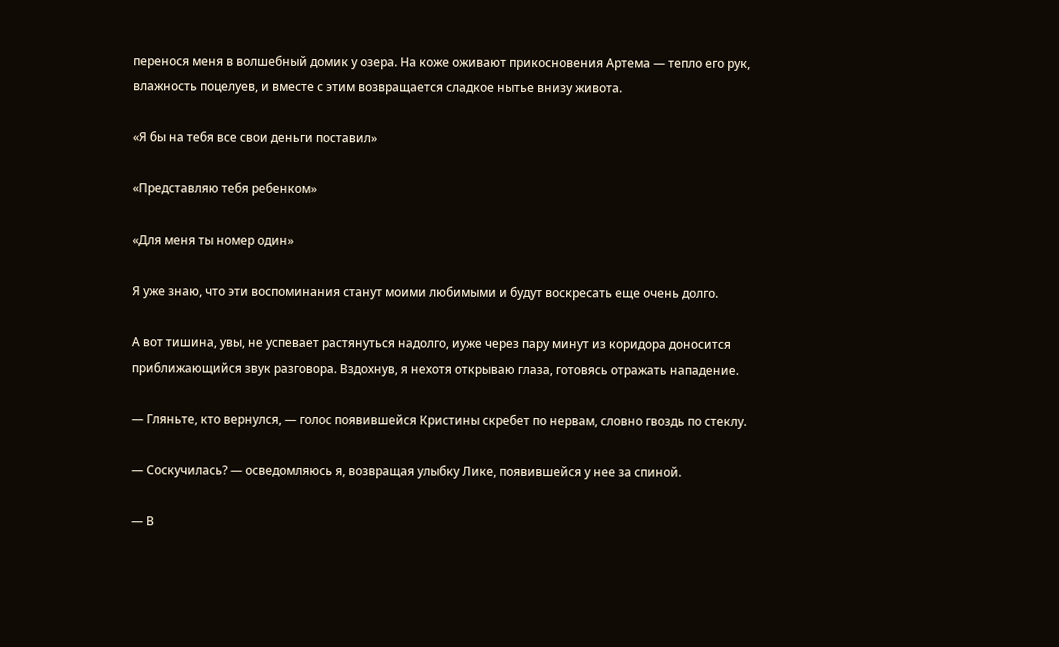перенося меня в волшебный домик у озера. На коже оживают прикосновения Артема — тепло его рук, влажность поцелуев, и вместе с этим возвращается сладкое нытье внизу живота.

«Я бы на тебя все свои деньги поставил»

«Представляю тебя ребенком»

«Для меня ты номер один»

Я уже знаю, что эти воспоминания станут моими любимыми и будут воскресать еще очень долго.

А вот тишина, увы, не успевает растянуться надолго, иуже через пару минут из коридора доносится приближающийся звук разговора. Вздохнув, я нехотя открываю глаза, готовясь отражать нападение.

— Гляньте, кто вернулся, — голос появившейся Кристины скребет по нервам, словно гвоздь по стеклу.

— Соскучилась? — осведомляюсь я, возвращая улыбку Лике, появившейся у нее за спиной.

— В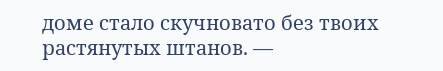доме стало скучновато без твоих растянутых штанов. —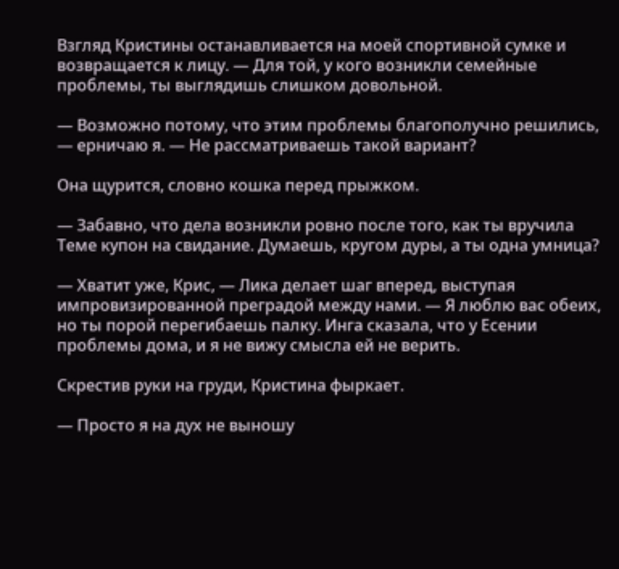Взгляд Кристины останавливается на моей спортивной сумке и возвращается к лицу. — Для той, у кого возникли семейные проблемы, ты выглядишь слишком довольной.

— Возможно потому, что этим проблемы благополучно решились, — ерничаю я. — Не рассматриваешь такой вариант?

Она щурится, словно кошка перед прыжком.

— Забавно, что дела возникли ровно после того, как ты вручила Теме купон на свидание. Думаешь, кругом дуры, а ты одна умница?

— Хватит уже, Крис, — Лика делает шаг вперед, выступая импровизированной преградой между нами. — Я люблю вас обеих, но ты порой перегибаешь палку. Инга сказала, что у Есении проблемы дома, и я не вижу смысла ей не верить.

Скрестив руки на груди, Кристина фыркает.

— Просто я на дух не выношу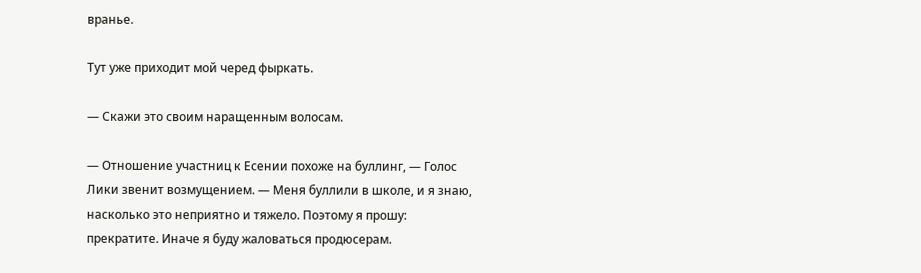вранье.

Тут уже приходит мой черед фыркать.

— Скажи это своим наращенным волосам.

— Отношение участниц к Есении похоже на буллинг, — Голос Лики звенит возмущением. — Меня буллили в школе, и я знаю, насколько это неприятно и тяжело. Поэтому я прошу: прекратите. Иначе я буду жаловаться продюсерам.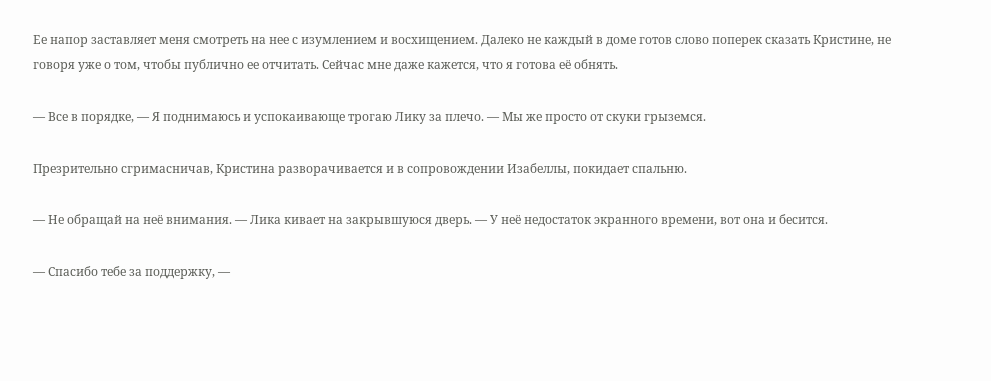Ее напор заставляет меня смотреть на нее с изумлением и восхищением. Далеко не каждый в доме готов слово поперек сказать Кристине, не говоря уже о том, чтобы публично ее отчитать. Сейчас мне даже кажется, что я готова её обнять.

— Все в порядке, — Я поднимаюсь и успокаивающе трогаю Лику за плечо. — Мы же просто от скуки грыземся.

Презрительно сгримасничав, Кристина разворачивается и в сопровождении Изабеллы, покидает спальню.

— Не обращай на неё внимания. — Лика кивает на закрывшуюся дверь. — У неё недостаток экранного времени, вот она и бесится.

— Спасибо тебе за поддержку, —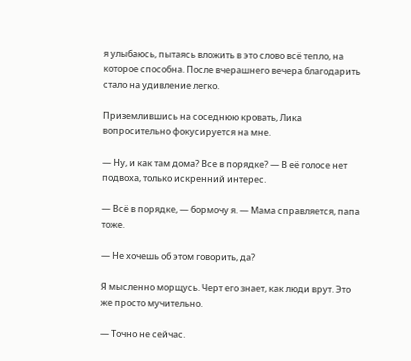я улыбаюсь, пытаясь вложить в это слово всё тепло, на которое способна. После вчерашнего вечера благодарить стало на удивление легко.

Приземлившись на соседнюю кровать, Лика вопросительно фокусируется на мне.

— Ну, и как там дома? Все в порядке? — В её голосе нет подвоха, только искренний интерес.

— Всё в порядке, — бормочу я. — Мама справляется, папа тоже.

— Не хочешь об этом говорить, да?

Я мысленно морщусь. Черт его знает, как люди врут. Это же просто мучительно.

— Точно не сейчас.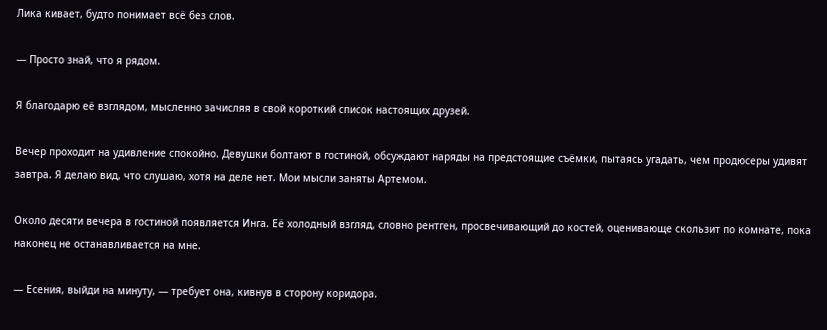Лика кивает, будто понимает всё без слов.

— Просто знай, что я рядом.

Я благодарю её взглядом, мысленно зачисляя в свой короткий список настоящих друзей.

Вечер проходит на удивление спокойно. Девушки болтают в гостиной, обсуждают наряды на предстоящие съёмки, пытаясь угадать, чем продюсеры удивят завтра. Я делаю вид, что слушаю, хотя на деле нет. Мои мысли заняты Артемом.

Около десяти вечера в гостиной появляется Инга. Её холодный взгляд, словно рентген, просвечивающий до костей, оценивающе скользит по комнате, пока наконец не останавливается на мне.

— Есения, выйди на минуту, — требует она, кивнув в сторону коридора.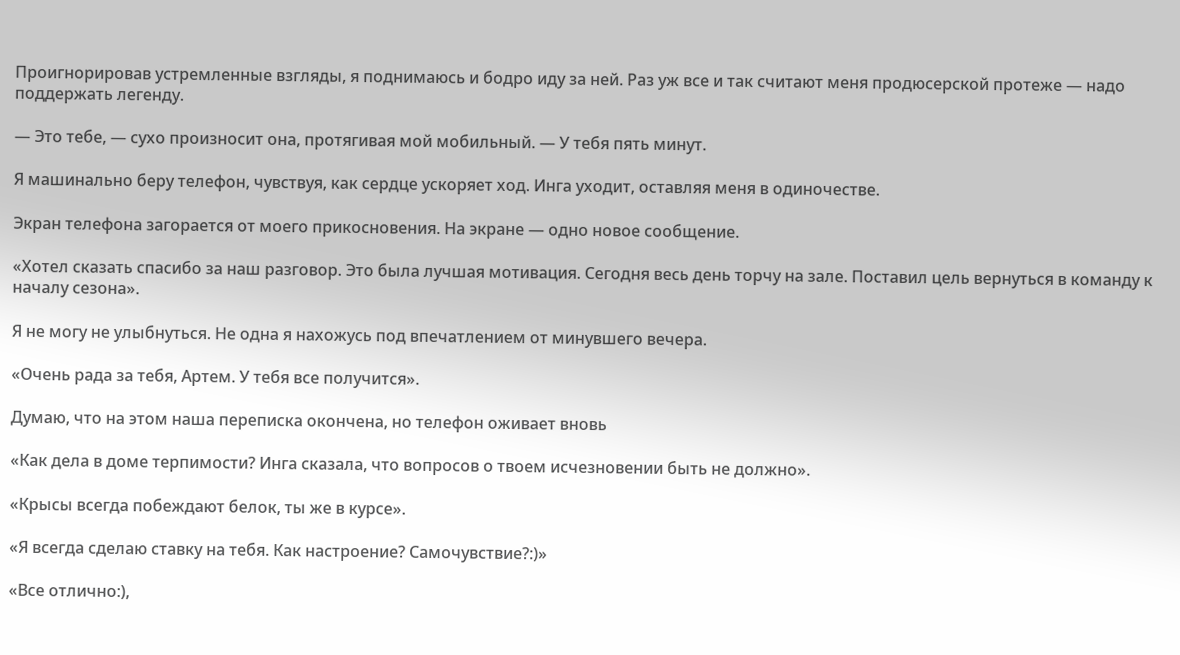Проигнорировав устремленные взгляды, я поднимаюсь и бодро иду за ней. Раз уж все и так считают меня продюсерской протеже — надо поддержать легенду.

— Это тебе, — сухо произносит она, протягивая мой мобильный. — У тебя пять минут.

Я машинально беру телефон, чувствуя, как сердце ускоряет ход. Инга уходит, оставляя меня в одиночестве.

Экран телефона загорается от моего прикосновения. На экране — одно новое сообщение.

«Хотел сказать спасибо за наш разговор. Это была лучшая мотивация. Сегодня весь день торчу на зале. Поставил цель вернуться в команду к началу сезона».

Я не могу не улыбнуться. Не одна я нахожусь под впечатлением от минувшего вечера.

«Очень рада за тебя, Артем. У тебя все получится».

Думаю, что на этом наша переписка окончена, но телефон оживает вновь

«Как дела в доме терпимости? Инга сказала, что вопросов о твоем исчезновении быть не должно».

«Крысы всегда побеждают белок, ты же в курсе».

«Я всегда сделаю ставку на тебя. Как настроение? Самочувствие?:)»

«Все отлично:),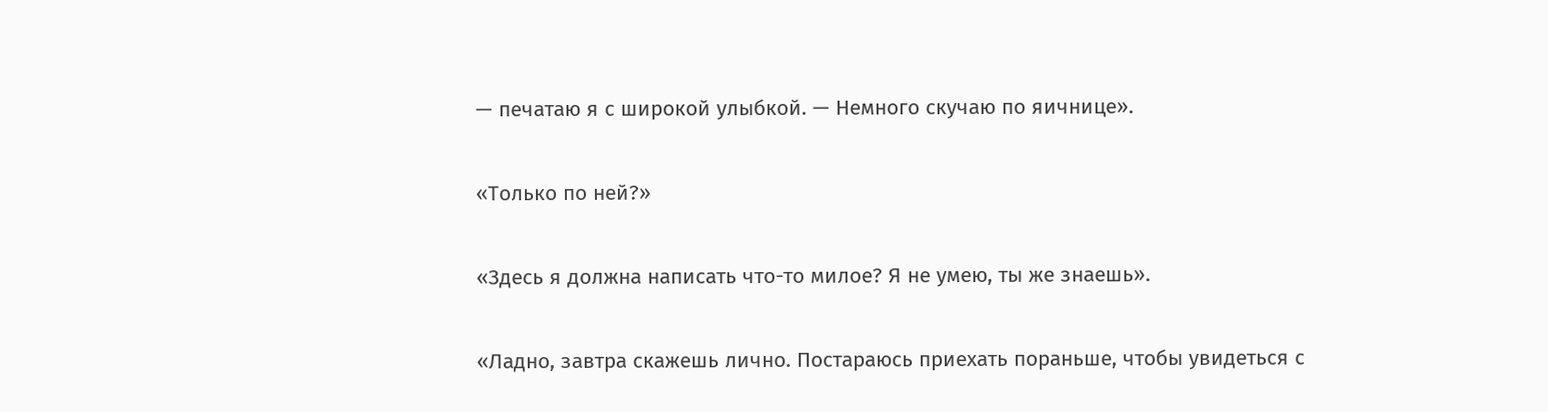— печатаю я с широкой улыбкой. — Немного скучаю по яичнице».

«Только по ней?»

«Здесь я должна написать что-то милое? Я не умею, ты же знаешь».

«Ладно, завтра скажешь лично. Постараюсь приехать пораньше, чтобы увидеться с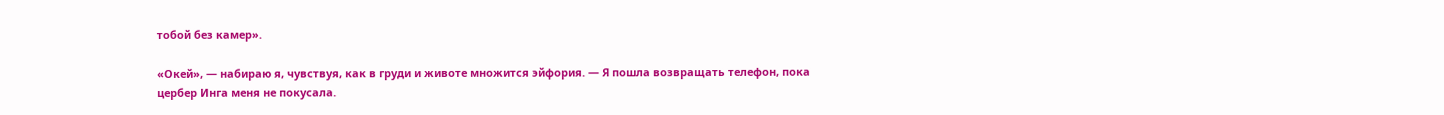тобой без камер».

«Окей», — набираю я, чувствуя, как в груди и животе множится эйфория. — Я пошла возвращать телефон, пока цербер Инга меня не покусала.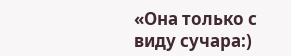«Она только с виду сучара:)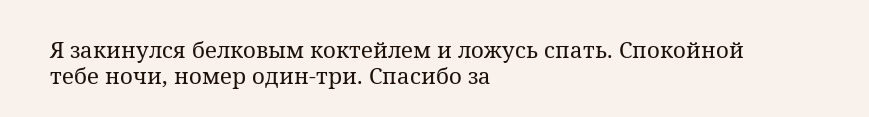Я закинулся белковым коктейлем и ложусь спать. Спокойной тебе ночи, номер один-три. Спасибо за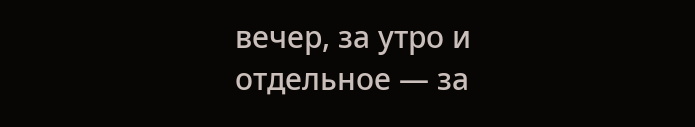вечер, за утро и отдельное — за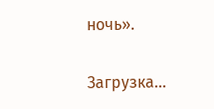ночь».

Загрузка...